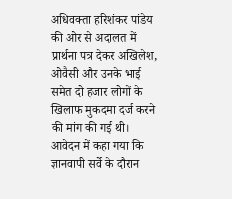अधिवक्ता हरिशंकर पांडेय की ओर से अदालत में प्रार्थना पत्र देकर अखिलेश, ओवैसी और उनके भाई समेत दो हजार लोगों के खिलाफ मुकदमा दर्ज करने की मांग की गई थी। आवेदन में कहा गया कि ज्ञानवापी सर्वे के दौरान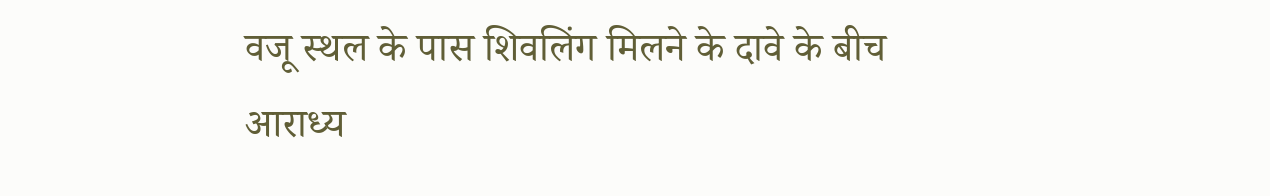वजू स्थल के पास शिवलिंग मिलने के दावे के बीच आराध्य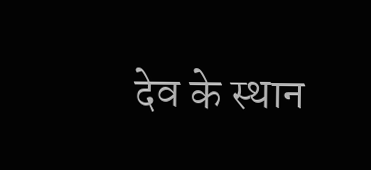देव के स्थान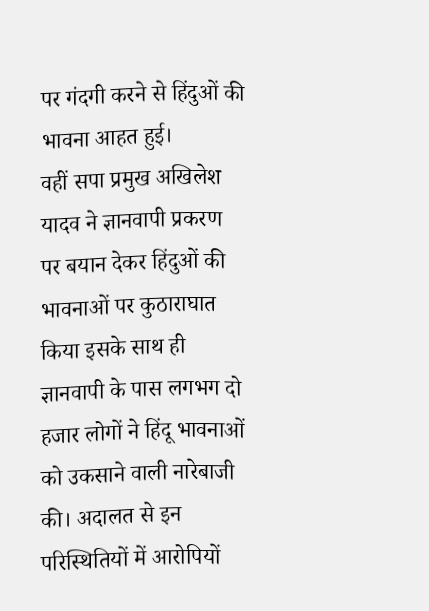पर गंदगी करने से हिंदुओं की भावना आहत हुई।
वहीं सपा प्रमुख अखिलेश यादव ने ज्ञानवापी प्रकरण पर बयान देकर हिंदुओं की भावनाओं पर कुठाराघात किया इसके साथ ही ज्ञानवापी के पास लगभग दो हजार लोगों ने हिंदू भावनाओं को उकसाने वाली नारेबाजी की। अदालत से इन परिस्थितियों में आरोपियों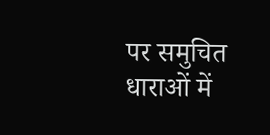पर समुचित धाराओं में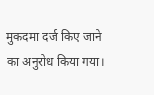मुकदमा दर्ज किए जाने का अनुरोध किया गया।